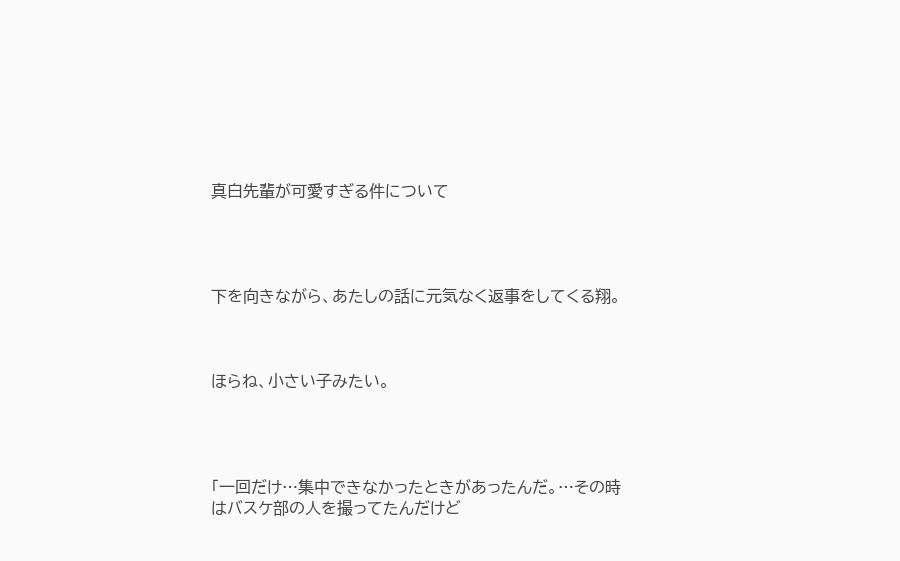真白先輩が可愛すぎる件について




下を向きながら、あたしの話に元気なく返事をしてくる翔。



ほらね、小さい子みたい。




「一回だけ…集中できなかったときがあったんだ。…その時はバスケ部の人を撮ってたんだけど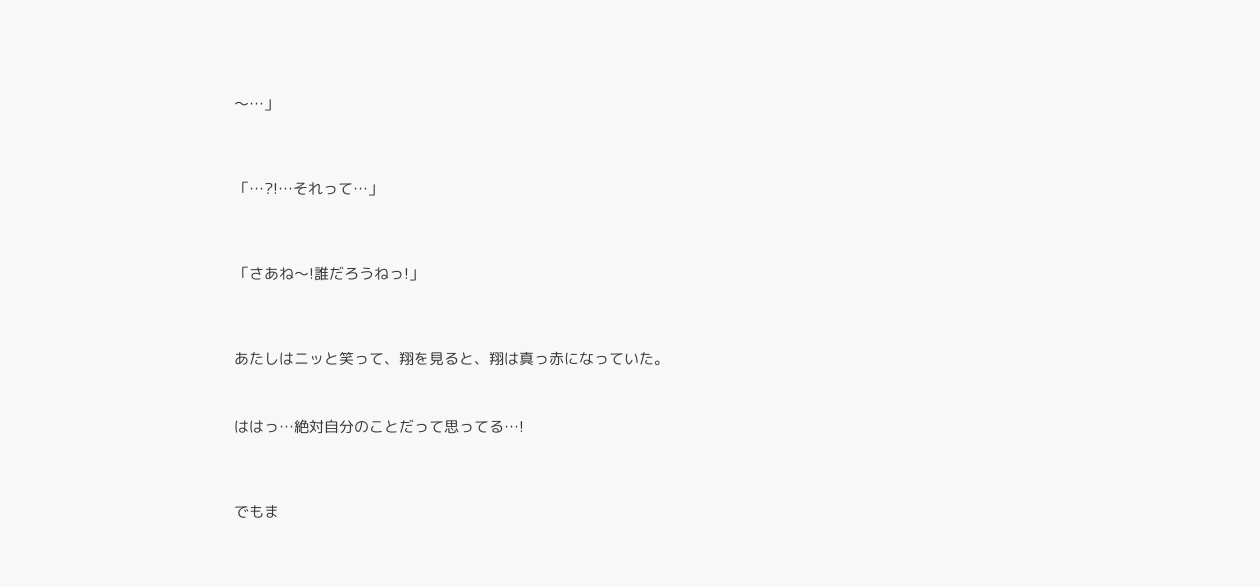〜…」




「…?!…それって…」




「さあね〜!誰だろうねっ!」




あたしはニッと笑って、翔を見ると、翔は真っ赤になっていた。



ははっ…絶対自分のことだって思ってる…!




でもま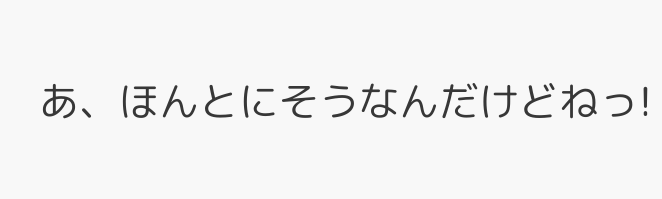あ、ほんとにそうなんだけどねっ!